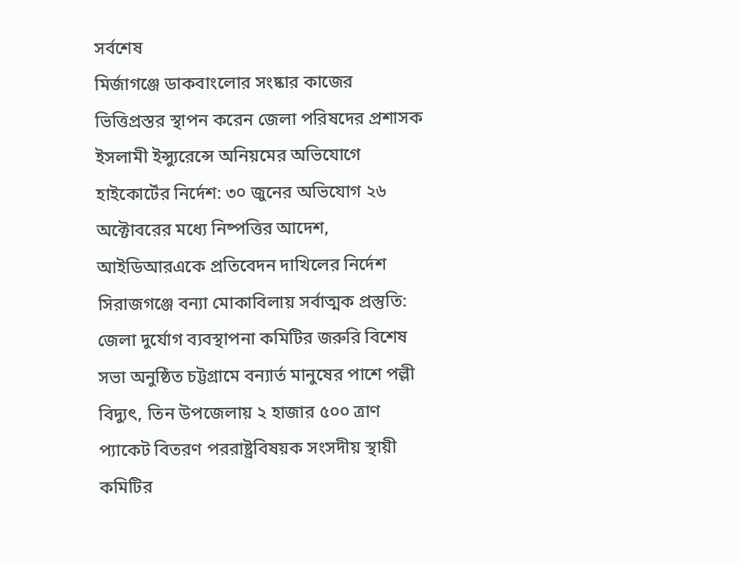সর্বশেষ
মির্জাগঞ্জে ডাকবাংলোর সংষ্কার কাজের ভিত্তিপ্রস্তর স্থাপন করেন জেলা পরিষদের প্রশাসক ইসলামী ইন্স্যুরেন্সে অনিয়মের অভিযোগে হাইকোর্টের নির্দেশ: ৩০ জুনের অভিযোগ ২৬ অক্টোবরের মধ্যে নিষ্পত্তির আদেশ, আইডিআরএকে প্রতিবেদন দাখিলের নির্দেশ সিরাজগঞ্জে বন্যা মোকাবিলায় সর্বাত্মক প্রস্তুতি: জেলা দুর্যোগ ব্যবস্থাপনা কমিটির জরুরি বিশেষ সভা অনুষ্ঠিত চট্টগ্রামে বন্যার্ত মানুষের পাশে পল্লী বিদ্যুৎ, তিন উপজেলায় ২ হাজার ৫০০ ত্রাণ প্যাকেট বিতরণ পররাষ্ট্রবিষয়ক সংসদীয় স্থায়ী কমিটির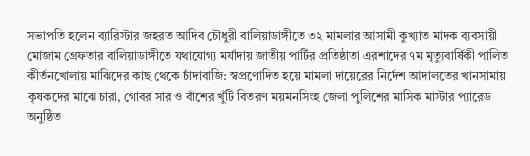সভাপতি হলেন ব্যারিস্টার জহরত আদিব চৌধুরী বালিয়াডাঙ্গীতে ৩২ মামলার আসামী কুখ্যাত মাদক ব্যবসায়ী মোজাম গ্রেফতার বালিয়াডাঙ্গীতে যথাযোগ্য মর্যাদায় জাতীয় পার্টির প্রতিষ্ঠাতা এরশাদের ৭ম মৃত্যুবার্ষিকী পালিত কীর্তনখোলায় মাঝিদের কাছ থেকে চাঁদাবাজি: স্বপ্রণোদিত হয়ে মামলা দায়েরের নির্দেশ আদালতের খানসামায় কৃষকদের মাঝে চারা, গোবর সার ও বাঁশের খুঁটি বিতরণ ময়মনসিংহ জেলা পুলিশের মাসিক মাস্টার প্যারেড অনুষ্ঠিত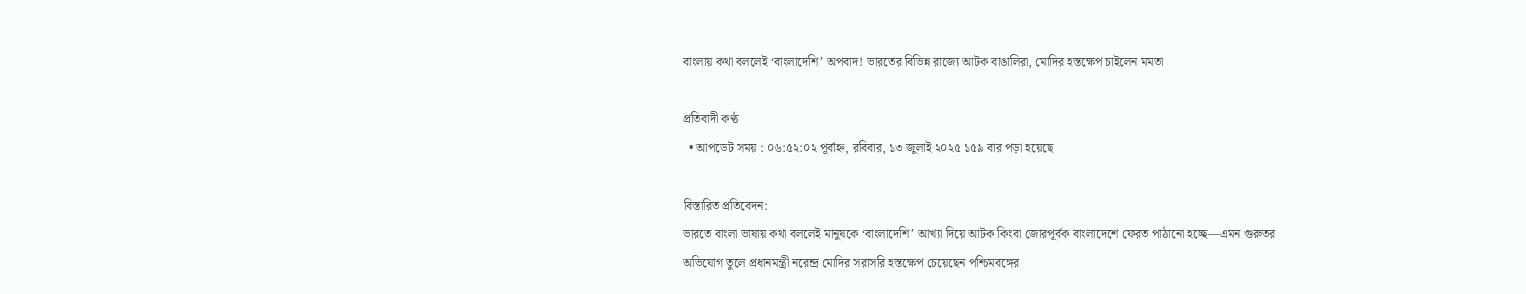বাংলায় কথা বললেই ‘বাংলাদেশি’ অপবাদ! ভারতের বিভিন্ন রাজ্যে আটক বাঙালিরা, মোদির হস্তক্ষেপ চাইলেন মমতা

প্রতিবাদী কণ্ঠ
  • আপডেট সময় : ০৬:৫২:০২ পূর্বাহ্ন, রবিবার, ১৩ জুলাই ২০২৫ ১৫৯ বার পড়া হয়েছে

বিস্তারিত প্রতিবেদন:
ভারতে বাংলা ভাষায় কথা বললেই মানুষকে ‘বাংলাদেশি’ আখ্যা দিয়ে আটক কিংবা জোরপূর্বক বাংলাদেশে ফেরত পাঠানো হচ্ছে—এমন গুরুতর অভিযোগ তুলে প্রধানমন্ত্রী নরেন্দ্র মোদির সরাসরি হস্তক্ষেপ চেয়েছেন পশ্চিমবঙ্গের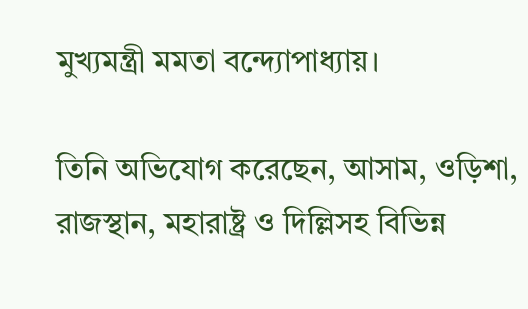মুখ্যমন্ত্রী মমতা বন্দ্যোপাধ্যায়।

তিনি অভিযোগ করেছেন, আসাম, ওড়িশা, রাজস্থান, মহারাষ্ট্র ও দিল্লিসহ বিভিন্ন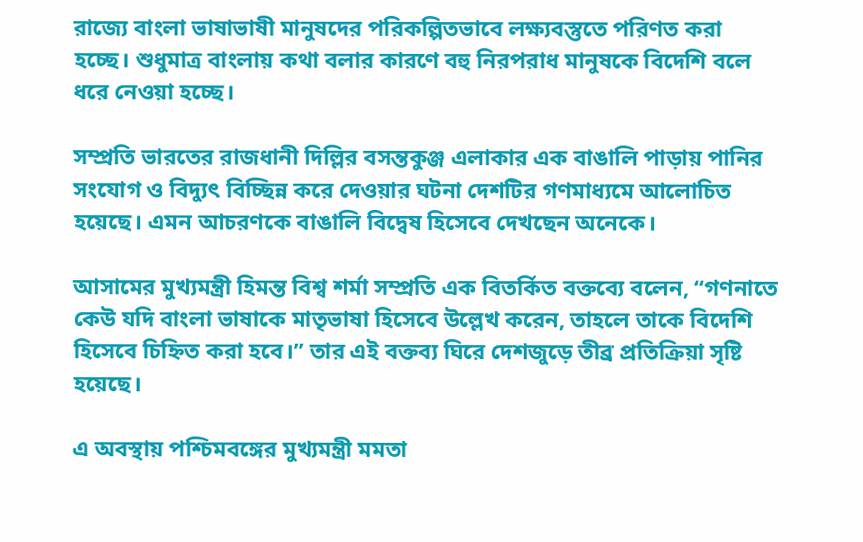রাজ্যে বাংলা ভাষাভাষী মানুষদের পরিকল্পিতভাবে লক্ষ্যবস্তুতে পরিণত করা হচ্ছে। শুধুমাত্র বাংলায় কথা বলার কারণে বহু নিরপরাধ মানুষকে বিদেশি বলে ধরে নেওয়া হচ্ছে।

সম্প্রতি ভারতের রাজধানী দিল্লির বসন্তকুঞ্জ এলাকার এক বাঙালি পাড়ায় পানির সংযোগ ও বিদ্যুৎ বিচ্ছিন্ন করে দেওয়ার ঘটনা দেশটির গণমাধ্যমে আলোচিত হয়েছে। এমন আচরণকে বাঙালি বিদ্বেষ হিসেবে দেখছেন অনেকে।

আসামের মুখ্যমন্ত্রী হিমন্ত বিশ্ব শর্মা সম্প্রতি এক বিতর্কিত বক্তব্যে বলেন, “গণনাতে কেউ যদি বাংলা ভাষাকে মাতৃভাষা হিসেবে উল্লেখ করেন, তাহলে তাকে বিদেশি হিসেবে চিহ্নিত করা হবে।” তার এই বক্তব্য ঘিরে দেশজুড়ে তীব্র প্রতিক্রিয়া সৃষ্টি হয়েছে।

এ অবস্থায় পশ্চিমবঙ্গের মুখ্যমন্ত্রী মমতা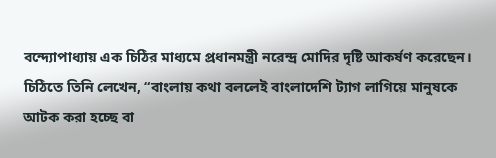বন্দ্যোপাধ্যায় এক চিঠির মাধ্যমে প্রধানমন্ত্রী নরেন্দ্র মোদির দৃষ্টি আকর্ষণ করেছেন। চিঠিতে তিনি লেখেন, “বাংলায় কথা বললেই বাংলাদেশি ট্যাগ লাগিয়ে মানুষকে আটক করা হচ্ছে বা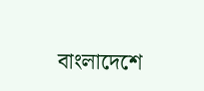বাংলাদেশে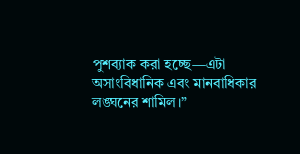পুশব্যাক করা হচ্ছে—এটা অসাংবিধানিক এবং মানবাধিকার লঙ্ঘনের শামিল।”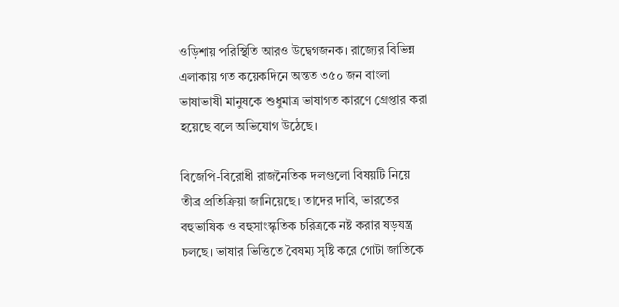ওড়িশায় পরিস্থিতি আরও উদ্বেগজনক। রাজ্যের বিভিন্ন এলাকায় গত কয়েকদিনে অন্তত ৩৫০ জন বাংলা ভাষাভাষী মানুষকে শুধুমাত্র ভাষাগত কারণে গ্রেপ্তার করা হয়েছে বলে অভিযোগ উঠেছে।

বিজেপি-বিরোধী রাজনৈতিক দলগুলো বিষয়টি নিয়ে তীব্র প্রতিক্রিয়া জানিয়েছে। তাদের দাবি, ভারতের বহুভাষিক ও বহুসাংস্কৃতিক চরিত্রকে নষ্ট করার ষড়যন্ত্র চলছে। ভাষার ভিত্তিতে বৈষম্য সৃষ্টি করে গোটা জাতিকে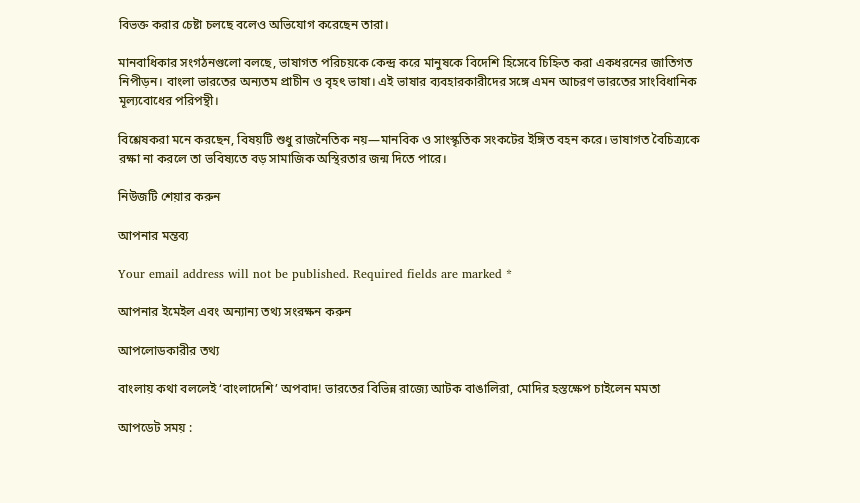বিভক্ত করার চেষ্টা চলছে বলেও অভিযোগ করেছেন তারা।

মানবাধিকার সংগঠনগুলো বলছে, ভাষাগত পরিচয়কে কেন্দ্র করে মানুষকে বিদেশি হিসেবে চিহ্নিত করা একধরনের জাতিগত নিপীড়ন। বাংলা ভারতের অন্যতম প্রাচীন ও বৃহৎ ভাষা। এই ভাষার ব্যবহারকারীদের সঙ্গে এমন আচরণ ভারতের সাংবিধানিক মূল্যবোধের পরিপন্থী।

বিশ্লেষকরা মনে করছেন, বিষয়টি শুধু রাজনৈতিক নয়—মানবিক ও সাংস্কৃতিক সংকটের ইঙ্গিত বহন করে। ভাষাগত বৈচিত্র্যকে রক্ষা না করলে তা ভবিষ্যতে বড় সামাজিক অস্থিরতার জন্ম দিতে পারে।

নিউজটি শেয়ার করুন

আপনার মন্তব্য

Your email address will not be published. Required fields are marked *

আপনার ইমেইল এবং অন্যান্য তথ্য সংরক্ষন করুন

আপলোডকারীর তথ্য

বাংলায় কথা বললেই ‘বাংলাদেশি’ অপবাদ! ভারতের বিভিন্ন রাজ্যে আটক বাঙালিরা, মোদির হস্তক্ষেপ চাইলেন মমতা

আপডেট সময় :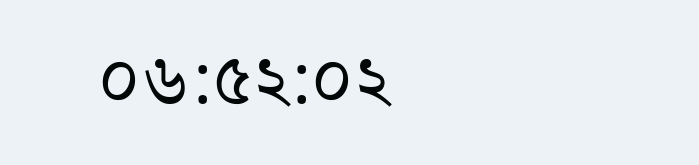০৬:৫২:০২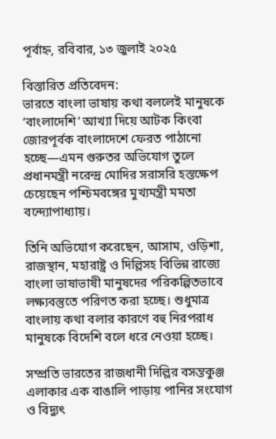পূর্বাহ্ন, রবিবার, ১৩ জুলাই ২০২৫

বিস্তারিত প্রতিবেদন:
ভারতে বাংলা ভাষায় কথা বললেই মানুষকে ‘বাংলাদেশি’ আখ্যা দিয়ে আটক কিংবা জোরপূর্বক বাংলাদেশে ফেরত পাঠানো হচ্ছে—এমন গুরুতর অভিযোগ তুলে প্রধানমন্ত্রী নরেন্দ্র মোদির সরাসরি হস্তক্ষেপ চেয়েছেন পশ্চিমবঙ্গের মুখ্যমন্ত্রী মমতা বন্দ্যোপাধ্যায়।

তিনি অভিযোগ করেছেন, আসাম, ওড়িশা, রাজস্থান, মহারাষ্ট্র ও দিল্লিসহ বিভিন্ন রাজ্যে বাংলা ভাষাভাষী মানুষদের পরিকল্পিতভাবে লক্ষ্যবস্তুতে পরিণত করা হচ্ছে। শুধুমাত্র বাংলায় কথা বলার কারণে বহু নিরপরাধ মানুষকে বিদেশি বলে ধরে নেওয়া হচ্ছে।

সম্প্রতি ভারতের রাজধানী দিল্লির বসন্তকুঞ্জ এলাকার এক বাঙালি পাড়ায় পানির সংযোগ ও বিদ্যুৎ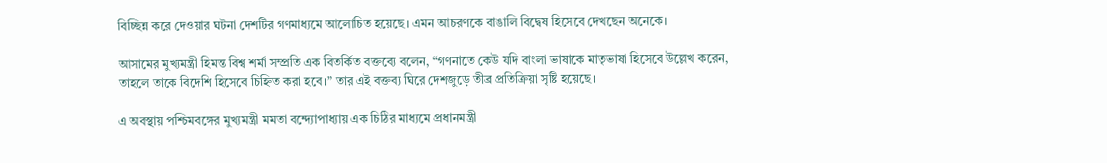বিচ্ছিন্ন করে দেওয়ার ঘটনা দেশটির গণমাধ্যমে আলোচিত হয়েছে। এমন আচরণকে বাঙালি বিদ্বেষ হিসেবে দেখছেন অনেকে।

আসামের মুখ্যমন্ত্রী হিমন্ত বিশ্ব শর্মা সম্প্রতি এক বিতর্কিত বক্তব্যে বলেন, “গণনাতে কেউ যদি বাংলা ভাষাকে মাতৃভাষা হিসেবে উল্লেখ করেন, তাহলে তাকে বিদেশি হিসেবে চিহ্নিত করা হবে।” তার এই বক্তব্য ঘিরে দেশজুড়ে তীব্র প্রতিক্রিয়া সৃষ্টি হয়েছে।

এ অবস্থায় পশ্চিমবঙ্গের মুখ্যমন্ত্রী মমতা বন্দ্যোপাধ্যায় এক চিঠির মাধ্যমে প্রধানমন্ত্রী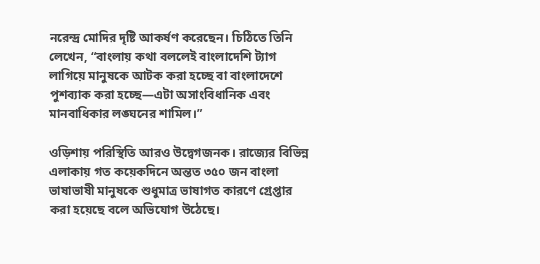নরেন্দ্র মোদির দৃষ্টি আকর্ষণ করেছেন। চিঠিতে তিনি লেখেন, “বাংলায় কথা বললেই বাংলাদেশি ট্যাগ লাগিয়ে মানুষকে আটক করা হচ্ছে বা বাংলাদেশে পুশব্যাক করা হচ্ছে—এটা অসাংবিধানিক এবং মানবাধিকার লঙ্ঘনের শামিল।”

ওড়িশায় পরিস্থিতি আরও উদ্বেগজনক। রাজ্যের বিভিন্ন এলাকায় গত কয়েকদিনে অন্তত ৩৫০ জন বাংলা ভাষাভাষী মানুষকে শুধুমাত্র ভাষাগত কারণে গ্রেপ্তার করা হয়েছে বলে অভিযোগ উঠেছে।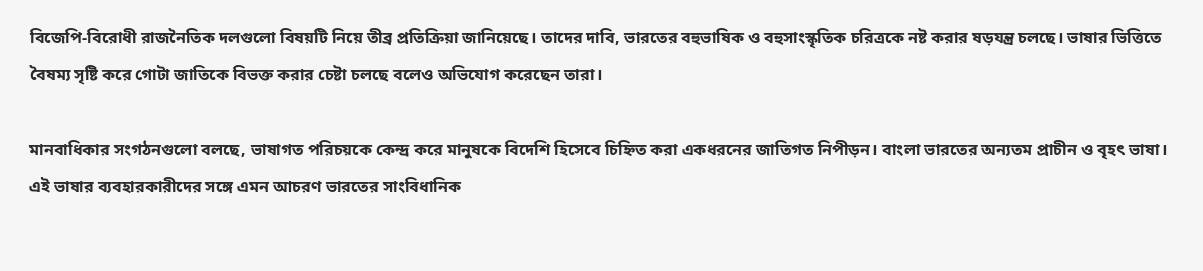বিজেপি-বিরোধী রাজনৈতিক দলগুলো বিষয়টি নিয়ে তীব্র প্রতিক্রিয়া জানিয়েছে। তাদের দাবি, ভারতের বহুভাষিক ও বহুসাংস্কৃতিক চরিত্রকে নষ্ট করার ষড়যন্ত্র চলছে। ভাষার ভিত্তিতে বৈষম্য সৃষ্টি করে গোটা জাতিকে বিভক্ত করার চেষ্টা চলছে বলেও অভিযোগ করেছেন তারা।

মানবাধিকার সংগঠনগুলো বলছে, ভাষাগত পরিচয়কে কেন্দ্র করে মানুষকে বিদেশি হিসেবে চিহ্নিত করা একধরনের জাতিগত নিপীড়ন। বাংলা ভারতের অন্যতম প্রাচীন ও বৃহৎ ভাষা। এই ভাষার ব্যবহারকারীদের সঙ্গে এমন আচরণ ভারতের সাংবিধানিক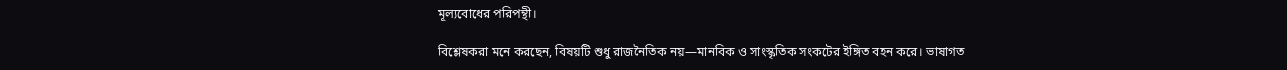মূল্যবোধের পরিপন্থী।

বিশ্লেষকরা মনে করছেন, বিষয়টি শুধু রাজনৈতিক নয়—মানবিক ও সাংস্কৃতিক সংকটের ইঙ্গিত বহন করে। ভাষাগত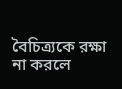বৈচিত্র্যকে রক্ষা না করলে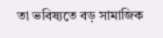তা ভবিষ্যতে বড় সামাজিক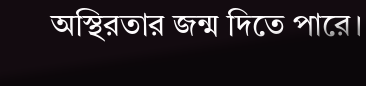অস্থিরতার জন্ম দিতে পারে।